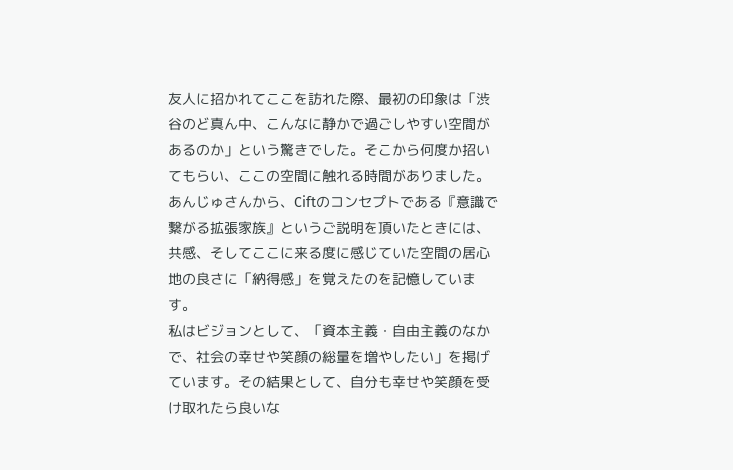友人に招かれてここを訪れた際、最初の印象は「渋谷のど真ん中、こんなに静かで過ごしやすい空間があるのか」という驚きでした。そこから何度か招いてもらい、ここの空間に触れる時間がありました。
あんじゅさんから、Ciftのコンセプトである『意識で繋がる拡張家族』というご説明を頂いたときには、共感、そしてここに来る度に感じていた空間の居心地の良さに「納得感」を覚えたのを記憶しています。
私はビジョンとして、「資本主義・自由主義のなかで、社会の幸せや笑顔の総量を増やしたい」を掲げています。その結果として、自分も幸せや笑顔を受け取れたら良いな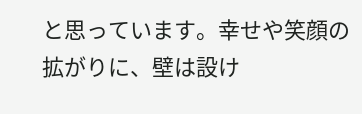と思っています。幸せや笑顔の拡がりに、壁は設け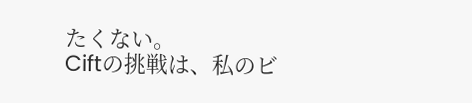たくない。
Ciftの挑戦は、私のビ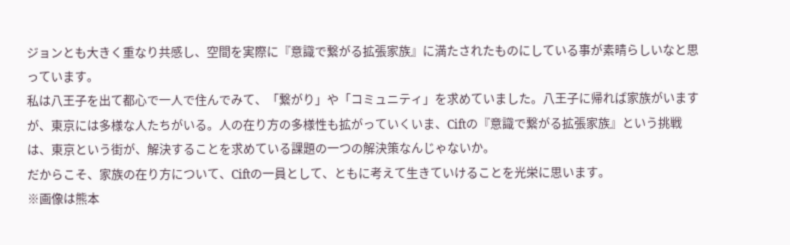ジョンとも大きく重なり共感し、空間を実際に『意識で繋がる拡張家族』に満たされたものにしている事が素晴らしいなと思っています。
私は八王子を出て都心で一人で住んでみて、「繋がり」や「コミュニティ」を求めていました。八王子に帰れば家族がいますが、東京には多様な人たちがいる。人の在り方の多様性も拡がっていくいま、Ciftの『意識で繋がる拡張家族』という挑戦は、東京という街が、解決することを求めている課題の一つの解決策なんじゃないか。
だからこそ、家族の在り方について、Ciftの一員として、ともに考えて生きていけることを光栄に思います。
※画像は熊本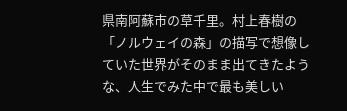県南阿蘇市の草千里。村上春樹の「ノルウェイの森」の描写で想像していた世界がそのまま出てきたような、人生でみた中で最も美しい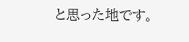と思った地です。